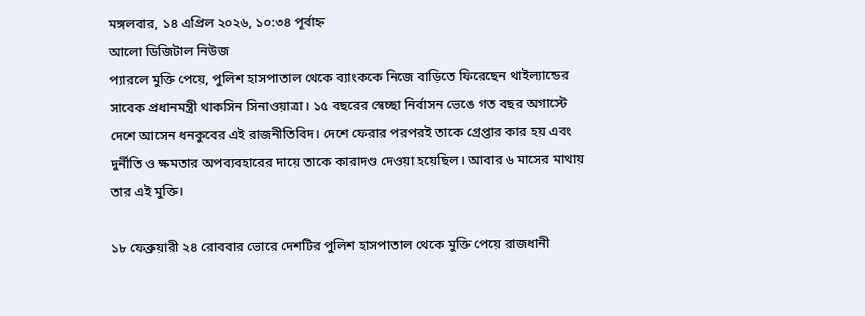মঙ্গলবার, ১৪ এপ্রিল ২০২৬, ১০:৩৪ পূর্বাহ্ন
আলো ডিজিটাল নিউজ
প্যারলে মুক্তি পেয়ে, পুলিশ হাসপাতাল থেকে ব্যাংককে নিজে বাড়িতে ফিরেছেন থাইল্যান্ডের সাবেক প্রধানমন্ত্রী থাকসিন সিনাওয়াত্রা। ১৫ বছরের স্বেচ্ছা নির্বাসন ভেঙে গত বছর অগাস্টে দেশে আসেন ধনকুবের এই রাজনীতিবিদ। দেশে ফেরার পরপরই তাকে গ্রেপ্তার কার হয় এবং দুর্নীতি ও ক্ষমতার অপব্যবহারের দায়ে তাকে কারাদণ্ড দেওয়া হয়েছিল। আবার ৬ মাসের মাথায় তার এই মুক্তি।

১৮ ফেব্রুয়ারী ২৪ রোববার ভোরে দেশটির পুলিশ হাসপাতাল থেকে মুক্তি পেয়ে রাজধানী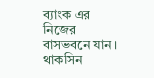ব্যাংক এর নিজের বাসভবনে যান।
থাকসিন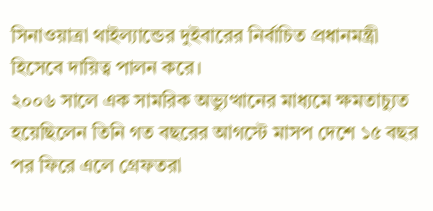সিনাওয়াত্রা থাইল্যান্ডের দুইবারের নির্বাচিত প্রধানমন্ত্রী হিসেবে দায়িত্ব পালন করে।
২০০৬ সালে এক সামরিক অভ্যুত্থানের মাধ্যমে ক্ষমতাচ্যুত হয়েছিলেন তিনি গত বছরের আগস্টে মাসপ দেশে ১৫ বছর পর ফিরে এলে গ্রেফতরা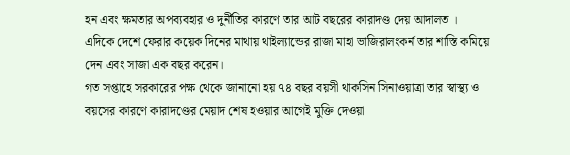হন এবং ক্ষমতার অপব্যবহার ও দুর্নীতির কারণে তার আট বছরের কারাদণ্ড দেয় আদালত ।
এদিকে দেশে ফেরার কয়েক দিনের মাথায় থাইল্যান্ডের রাজা মাহা ভাজিরালংকর্ন তার শাস্তি কমিয়ে দেন এবং সাজা এক বছর করেন।
গত সপ্তাহে সরকারের পক্ষ থেকে জানানো হয় ৭৪ বছর বয়সী থাকসিন সিনাওয়াত্রা তার স্বাস্থ্য ও বয়সের কারণে কারাদণ্ডের মেয়াদ শেষ হওয়ার আগেই মুক্তি দেওয়া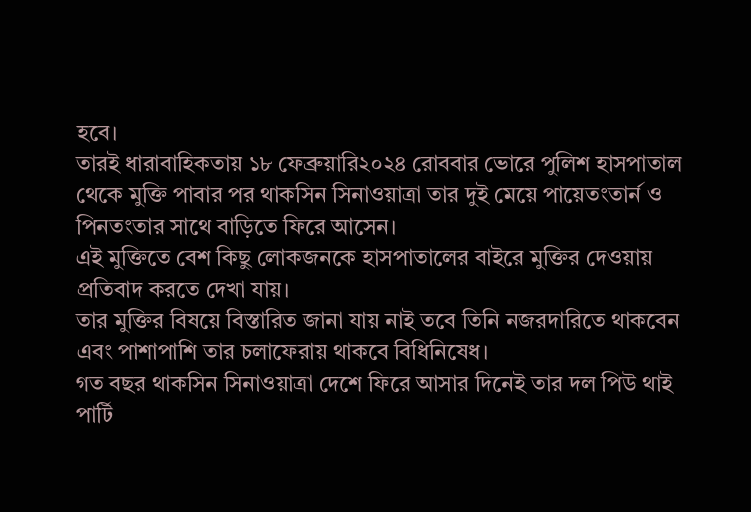হবে।
তারই ধারাবাহিকতায় ১৮ ফেব্রুয়ারি২০২৪ রোববার ভোরে পুলিশ হাসপাতাল থেকে মুক্তি পাবার পর থাকসিন সিনাওয়াত্রা তার দুই মেয়ে পায়েতংতার্ন ও পিনতংতার সাথে বাড়িতে ফিরে আসেন।
এই মুক্তিতে বেশ কিছু লোকজনকে হাসপাতালের বাইরে মুক্তির দেওয়ায় প্রতিবাদ করতে দেখা যায়।
তার মুক্তির বিষয়ে বিস্তারিত জানা যায় নাই তবে তিনি নজরদারিতে থাকবেন এবং পাশাপাশি তার চলাফেরায় থাকবে বিধিনিষেধ।
গত বছর থাকসিন সিনাওয়াত্রা দেশে ফিরে আসার দিনেই তার দল পিউ থাই পার্টি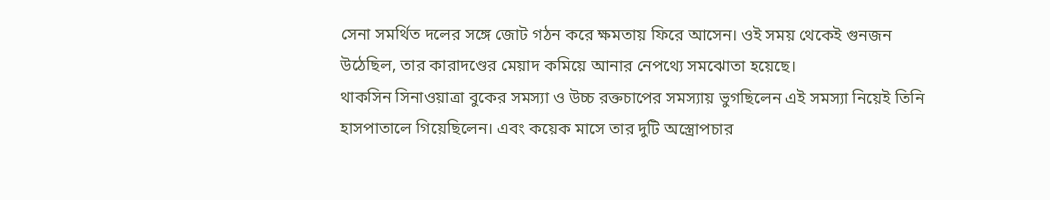সেনা সমর্থিত দলের সঙ্গে জোট গঠন করে ক্ষমতায় ফিরে আসেন। ওই সময় থেকেই গুনজন উঠেছিল, তার কারাদণ্ডের মেয়াদ কমিয়ে আনার নেপথ্যে সমঝোতা হয়েছে।
থাকসিন সিনাওয়াত্রা বুকের সমস্যা ও উচ্চ রক্তচাপের সমস্যায় ভুগছিলেন এই সমস্যা নিয়েই তিনি হাসপাতালে গিয়েছিলেন। এবং কয়েক মাসে তার দুটি অস্ত্রোপচার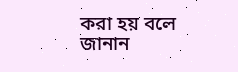করা হয় বলে জানান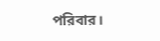পরিবার।